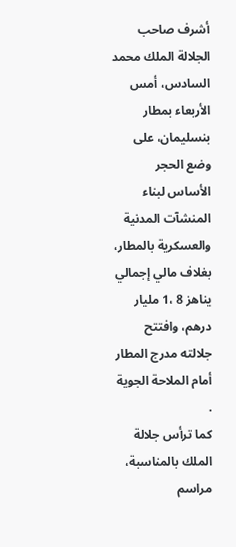أشرف صاحب الجلالة الملك محمد السادس، أمس الأربعاء بمطار بنسليمان، على وضع الحجر الأساس لبناء المنشآت المدنية والعسكرية بالمطار، بغلاف مالي إجمالي يناهز 8 ،1 مليار درهم، وافتتح جلالته مدرج المطار أمام الملاحة الجوية .
كما ترأس جلالة الملك بالمناسبة، مراسم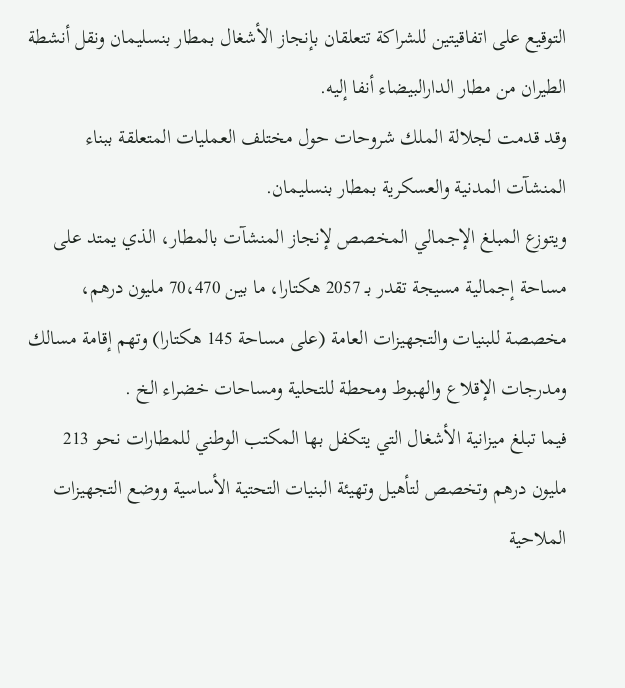التوقيع على اتفاقيتين للشراكة تتعلقان بإنجاز الأشغال بمطار بنسليمان ونقل أنشطة الطيران من مطار الدارالبيضاء أنفا إليه.
وقد قدمت لجلالة الملك شروحات حول مختلف العمليات المتعلقة ببناء المنشآت المدنية والعسكرية بمطار بنسليمان.
ويتوزع المبلغ الإجمالي المخصص لإنجاز المنشآت بالمطار، الذي يمتد على مساحة إجمالية مسيجة تقدر بـ 2057 هكتارا، ما بين 70،470 مليون درهم، مخصصة للبنيات والتجهيزات العامة (على مساحة 145 هكتارا) وتهم إقامة مسالك ومدرجات الإقلاع والهبوط ومحطة للتحلية ومساحات خضراء الخ .
فيما تبلغ ميزانية الأشغال التي يتكفل بها المكتب الوطني للمطارات نحو 213 مليون درهم وتخصص لتأهيل وتهيئة البنيات التحتية الأساسية ووضع التجهيزات الملاحية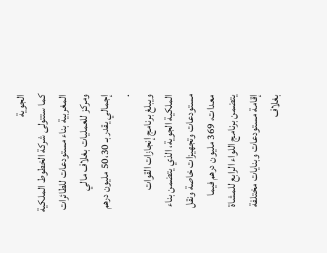الجوية
كما ستتولى شركة الخطوط الملكية المغربية بناء مستودعات للطائرات ومركز للعمليات بغلاف مالي إجمالي يقدر بـ 50،30 مليون درهم .
ويبلغ برنامج إنجازات القوات الملكية الجوية، الذي يتضمن بناء مستودعات وتجهيزات خاصة ونقل معدات، 369 مليون درهم فيما يتضمن برنامج اللواء الرابع للمشاة إقامة مستودعات وبنايات مختلفة بغلاف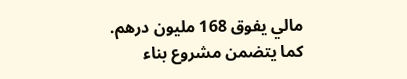مالي يفوق 168 مليون درهم.
كما يتضمن مشروع بناء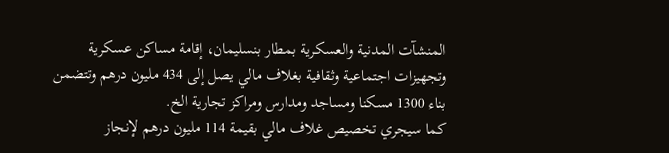المنشآت المدنية والعسكرية بمطار بنسليمان، إقامة مساكن عسكرية وتجهيزات اجتماعية وثقافية بغلاف مالي يصل إلى 434 مليون درهم وتتضمن بناء 1300 مسكنا ومساجد ومدارس ومراكز تجارية الخ.
كما سيجري تخصيص غلاف مالي بقيمة 114 مليون درهم لإنجاز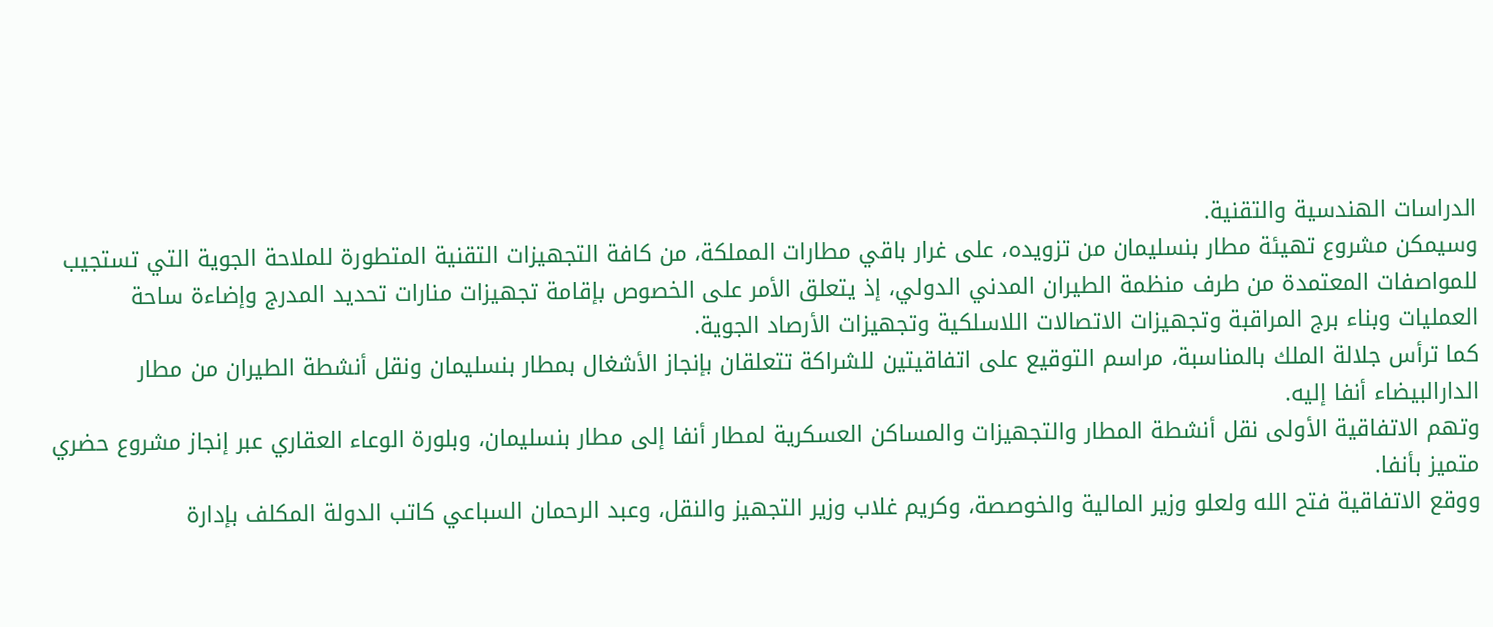الدراسات الهندسية والتقنية.
وسيمكن مشروع تهيئة مطار بنسليمان من تزويده، على غرار باقي مطارات المملكة، من كافة التجهيزات التقنية المتطورة للملاحة الجوية التي تستجيب للمواصفات المعتمدة من طرف منظمة الطيران المدني الدولي، إذ يتعلق الأمر على الخصوص بإقامة تجهيزات منارات تحديد المدرج وإضاءة ساحة العمليات وبناء برج المراقبة وتجهيزات الاتصالات اللاسلكية وتجهيزات الأرصاد الجوية.
كما ترأس جلالة الملك بالمناسبة، مراسم التوقيع على اتفاقيتين للشراكة تتعلقان بإنجاز الأشغال بمطار بنسليمان ونقل أنشطة الطيران من مطار الدارالبيضاء أنفا إليه.
وتهم الاتفاقية الأولى نقل أنشطة المطار والتجهيزات والمساكن العسكرية لمطار أنفا إلى مطار بنسليمان، وبلورة الوعاء العقاري عبر إنجاز مشروع حضري متميز بأنفا.
ووقع الاتفاقية فتح الله ولعلو وزير المالية والخوصصة، وكريم غلاب وزير التجهيز والنقل، وعبد الرحمان السباعي كاتب الدولة المكلف بإدارة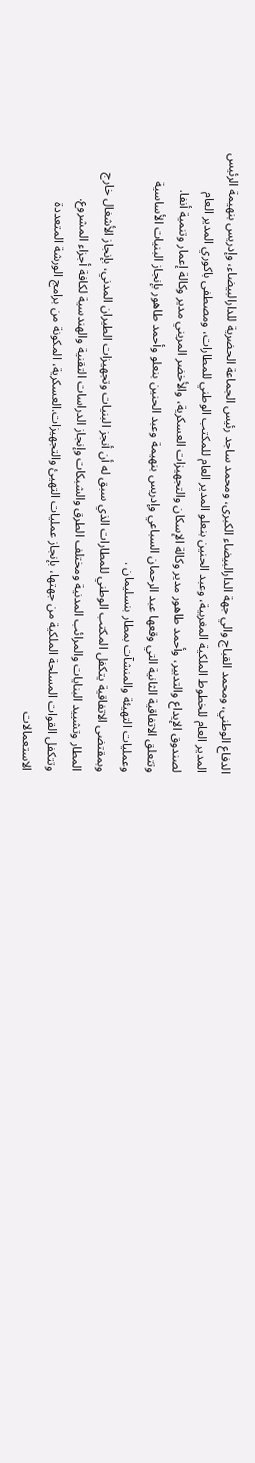الدفاع الوطني، ومحمد القباج والي جهة الدارالبيضاء الكبرى، ومحمد ساجد رئيس الجماعة الحضرية للدارالبيضاء، وإدريس بنهيمة الرئيس المدير العام للخطوط الملكية المغربية، وعبد الحنين بنعلو المدير العام للمكتب الوطني للمطارات، ومصطفى باكوري المدير العام لصندوق الإيداع والتدبير، وأحمد طاهور مدير وكالة الإسكان والتجهيزات العسكرية، والأخضر المريني مدير وكالة إعمار وتنمية أنفا.
وتتعلق الاتفاقية الثانية التي وقعها عبد الرحمان السباعي وإدريس بنهيمة وعبد الحنين بنعلو وأحمد طاهور بإنجاز البنيات الأساسية وعمليات التهيئة والمنشآت بمطار بنسليمان .
وبمقتضى الاتفاقية يتكفل المكتب الوطني للمطارات الذي سبق له أن أنجز البنيات وتجهيزات الطيران المدني، بإنجاز الأشغال خارج المطار وتشييد البنايات والمرائب المدنية ومختلف الطرق والشبكات وإنجاز الدراسات التقنية والهندسية لكافة أجزاء المشروع.
وتتكفل القوات المسلحة الملكية من جهتها، بإنجاز عمليات التهيئ والتجهيزات.العسكرية، المكونة من برامج الورشة المتعددة الاستعمالات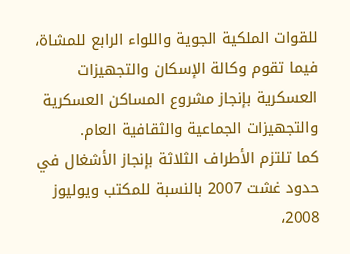للقوات الملكية الجوية واللواء الرابع للمشاة، فيما تقوم وكالة الإسكان والتجهيزات العسكرية بإنجاز مشروع المساكن العسكرية والتجهيزات الجماعية والثقافية العام.
كما تلتزم الأطراف الثلاثة بإنجاز الأشغال في حدود غشت 2007 بالنسبة للمكتب ويوليوز 2008،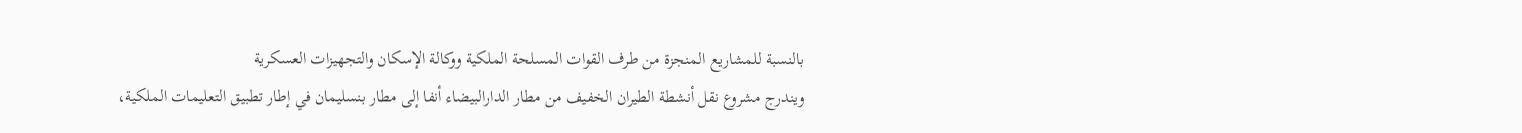بالنسبة للمشاريع المنجزة من طرف القوات المسلحة الملكية ووكالة الإسكان والتجهيزات العسكرية
ويندرج مشروع نقل أنشطة الطيران الخفيف من مطار الدارالبيضاء أنفا إلى مطار بنسليمان في إطار تطبيق التعليمات الملكية،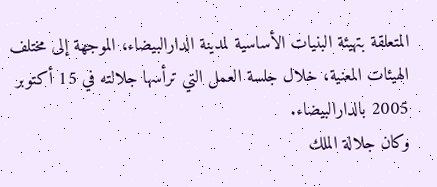المتعلقة بتهيئة البنيات الأساسية لمدينة الدارالبيضاء، الموجهة إلى مختلف الهيئات المعنية، خلال جلسة العمل التي ترأسها جلالته في 15 أكتوبر 2005 بالدارالبيضاء.
وكان جلالة الملك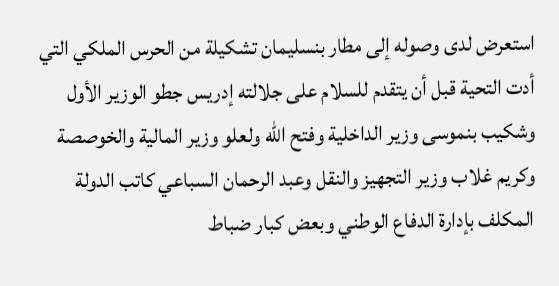استعرض لدى وصوله إلى مطار بنسليمان تشكيلة من الحرس الملكي التي أدت التحية قبل أن يتقدم للسلام على جلالته إدريس جطو الوزير الأول وشكيب بنموسى وزير الداخلية وفتح الله ولعلو وزير المالية والخوصصة وكريم غلاب وزير التجهيز والنقل وعبد الرحمان السباعي كاتب الدولة المكلف بإدارة الدفاع الوطني وبعض كبار ضباط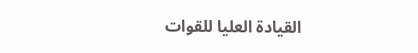القيادة العليا للقوات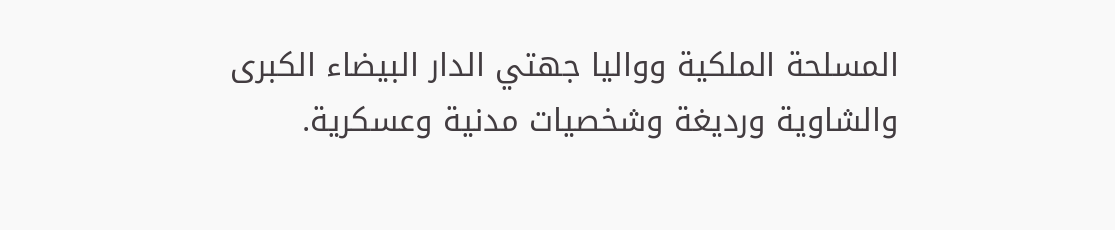المسلحة الملكية وواليا جهتي الدار البيضاء الكبرى والشاوية ورديغة وشخصيات مدنية وعسكرية.